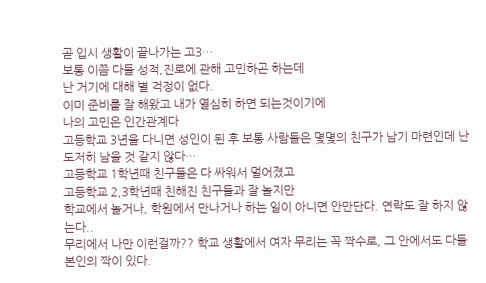곧 입시 생활이 끝나가는 고3…
보통 이쯤 다들 성적,진로에 관해 고민하곤 하는데
난 거기에 대해 별 걱정이 없다.
이미 준비를 잘 해왔고 내가 열심히 하면 되는것이기에
나의 고민은 인간관계다
고등학교 3년을 다니면 성인이 된 후 보통 사람들은 몇몇의 친구가 남기 마련인데 난 도저히 남을 것 같지 않다…
고등학교 1학년때 친구들은 다 싸워서 멀어졌고
고등학교 2,3학년때 친해진 친구들과 잘 놀지만
학교에서 놀거나, 학원에서 만나거나 하는 일이 아니면 안만단다. 연락도 잘 하지 않는다..
무리에서 나만 이런걸까?? 학교 생활에서 여자 무리는 꼭 짝수로, 그 안에서도 다들 본인의 짝이 있다.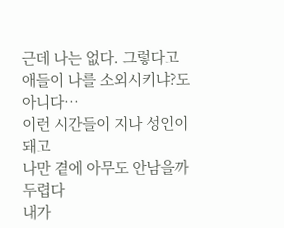근데 나는 없다. 그렇다고 애들이 나를 소외시키냐?도 아니다…
이런 시간들이 지나 성인이 돼고
나만 곁에 아무도 안남을까 두렵다
내가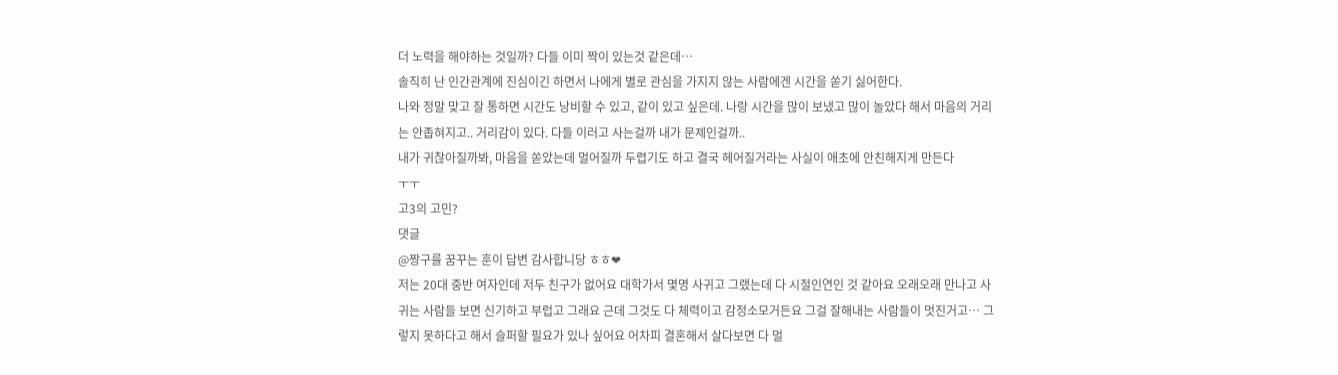더 노력을 해야하는 것일까? 다들 이미 짝이 있는것 같은데…
솔직히 난 인간관계에 진심이긴 하면서 나에게 별로 관심을 가지지 않는 사람에겐 시간을 쏟기 싫어한다.
나와 정말 맞고 잘 통하면 시간도 낭비할 수 있고, 같이 있고 싶은데. 나랑 시간을 많이 보냈고 많이 놀았다 해서 마음의 거리는 안좁혀지고.. 거리감이 있다. 다들 이러고 사는걸까 내가 문제인걸까..
내가 귀찮아질까봐, 마음을 쏟았는데 멀어질까 두렵기도 하고 결국 헤어질거라는 사실이 애초에 안친해지게 만든다
ㅜㅜ
고3의 고민?
댓글
@짱구를 꿈꾸는 훈이 답변 감사합니당 ㅎㅎ❤
저는 20대 중반 여자인데 저두 친구가 없어요 대학가서 몇명 사귀고 그랬는데 다 시절인연인 것 같아요 오래오래 만나고 사귀는 사람들 보면 신기하고 부럽고 그래요 근데 그것도 다 체력이고 감정소모거든요 그걸 잘해내는 사람들이 멋진거고… 그렇지 못하다고 해서 슬퍼할 필요가 있나 싶어요 어차피 결혼해서 살다보면 다 멀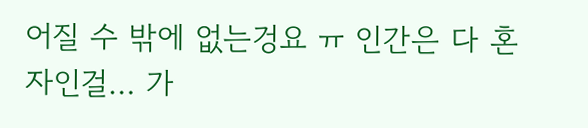어질 수 밖에 없는겅요 ㅠ 인간은 다 혼자인걸… 가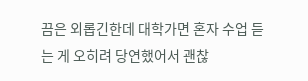끔은 외롭긴한데 대학가면 혼자 수업 듣는 게 오히려 당연했어서 괜찮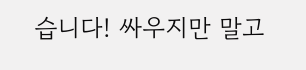습니다! 싸우지만 말고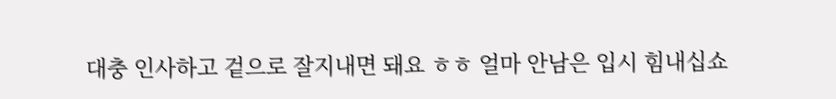대충 인사하고 겉으로 잘지내면 돼요 ㅎㅎ 얼마 안남은 입시 힘내십쇼